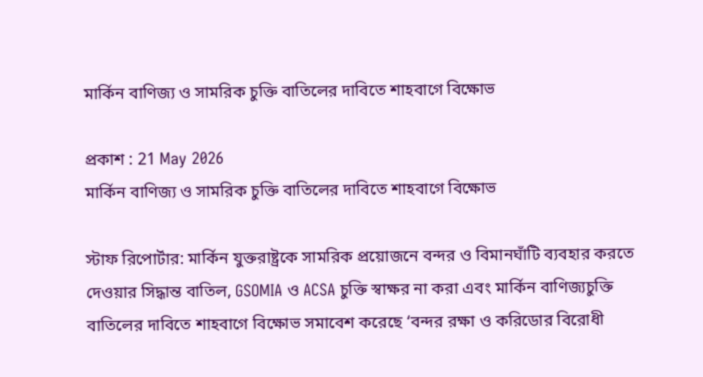মার্কিন বাণিজ্য ও সামরিক চুক্তি বাতিলের দাবিতে শাহবাগে বিক্ষোভ

প্রকাশ : 21 May 2026
মার্কিন বাণিজ্য ও সামরিক চুক্তি বাতিলের দাবিতে শাহবাগে বিক্ষোভ

স্টাফ রিপোর্টার: মার্কিন যুক্তরাষ্ট্রকে সামরিক প্রয়োজনে বন্দর ও বিমানঘাঁটি ব্যবহার করতে দেওয়ার সিদ্ধান্ত বাতিল, GSOMIA ও ACSA চুক্তি স্বাক্ষর না করা এবং মার্কিন বাণিজ্যচুক্তি বাতিলের দাবিতে শাহবাগে বিক্ষোভ সমাবেশ করেছে ‘বন্দর রক্ষা ও করিডোর বিরোধী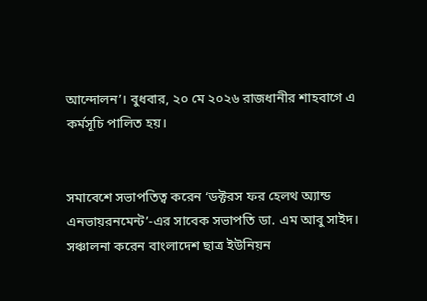আন্দোলন’। বুধবার, ২০ মে ২০২৬ রাজধানীর শাহবাগে এ কর্মসূচি পালিত হয়।


সমাবেশে সভাপতিত্ব করেন ‘ডক্টরস ফর হেলথ অ্যান্ড এনভায়রনমেন্ট’-এর সাবেক সভাপতি ডা. এম আবু সাইদ। সঞ্চালনা করেন বাংলাদেশ ছাত্র ইউনিয়ন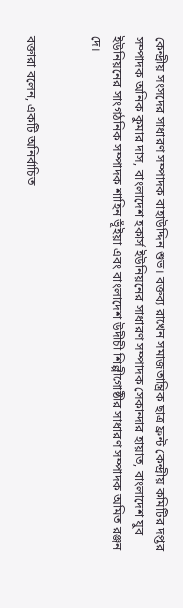কেন্দ্রীয় সংসদের সাধারণ সম্পাদক বাহাউদ্দিন শুভ। বক্তব্য রাখেন সমাজতান্ত্রিক ছাত্র ফ্রন্ট কেন্দ্রীয় কমিটির দপ্তর সম্পাদক অনিক কুমার দাস, বাংলাদেশ হকার্স ইউনিয়নের সাধারণ সম্পাদক সেকান্দার হায়াত, বাংলাদেশ যুব ইউনিয়নের সাংগঠনিক সম্পাদক শাহিন ভূঁইয়া এবং বাংলাদেশ উদীচী শিল্পীগোষ্ঠীর সাধারণ সম্পাদক অমিত রঞ্জন দে।


বক্তারা বলেন, একটি অনির্বাচিত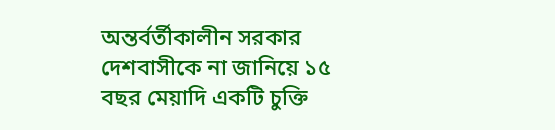অন্তর্বর্তীকালীন সরকার দেশবাসীকে না জানিয়ে ১৫ বছর মেয়াদি একটি চুক্তি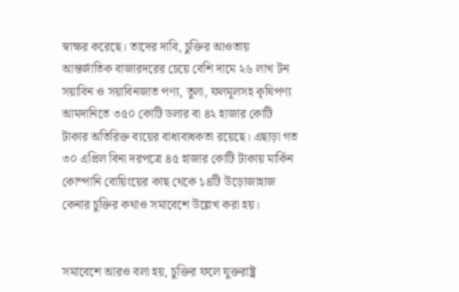স্বাক্ষর করেছে। তাদের দাবি, চুক্তির আওতায় আন্তর্জাতিক বাজারদরের চেয়ে বেশি দামে ২৬ লাখ টন সয়াবিন ও সয়াবিনজাত পণ্য, তুলা, ফলমূলসহ কৃষিপণ্য আমদানিতে ৩৫০ কোটি ডলার বা ৪২ হাজার কোটি টাকার অতিরিক্ত ব্যয়ের বাধ্যবাধকতা রয়েছে। এছাড়া গত ৩০ এপ্রিল বিনা দরপত্রে ৪৫ হাজার কোটি টাকায় মার্কিন কোম্পানি বোয়িংয়ের কাছ থেকে ১৪টি উড়োজাহাজ কেনার চুক্তির কথাও সমাবেশে উল্লেখ করা হয়।


সমাবেশে আরও বলা হয়, চুক্তির ফলে যুক্তরাষ্ট্র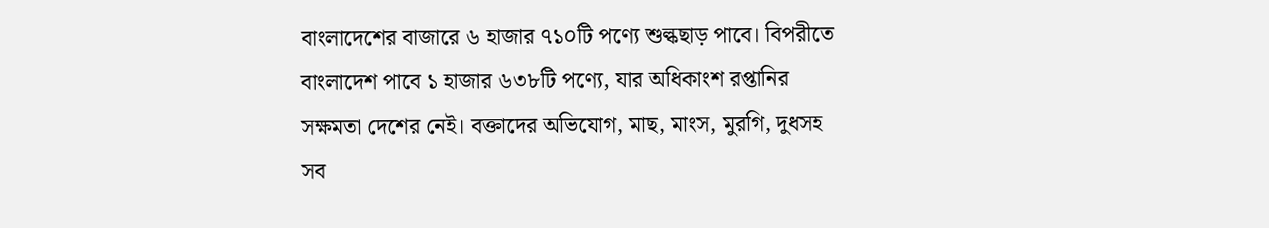বাংলাদেশের বাজারে ৬ হাজার ৭১০টি পণ্যে শুল্কছাড় পাবে। বিপরীতে বাংলাদেশ পাবে ১ হাজার ৬৩৮টি পণ্যে, যার অধিকাংশ রপ্তানির সক্ষমতা দেশের নেই। বক্তাদের অভিযোগ, মাছ, মাংস, মুরগি, দুধসহ সব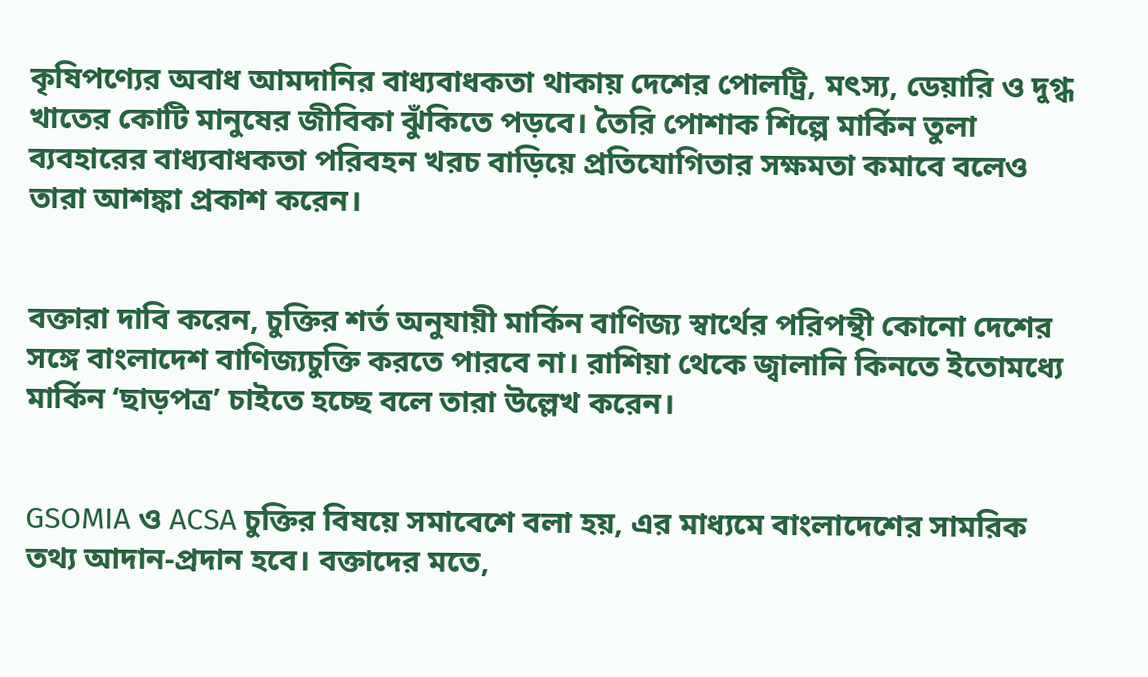কৃষিপণ্যের অবাধ আমদানির বাধ্যবাধকতা থাকায় দেশের পোলট্রি, মৎস্য, ডেয়ারি ও দুগ্ধ খাতের কোটি মানুষের জীবিকা ঝুঁকিতে পড়বে। তৈরি পোশাক শিল্পে মার্কিন তুলা ব্যবহারের বাধ্যবাধকতা পরিবহন খরচ বাড়িয়ে প্রতিযোগিতার সক্ষমতা কমাবে বলেও তারা আশঙ্কা প্রকাশ করেন।


বক্তারা দাবি করেন, চুক্তির শর্ত অনুযায়ী মার্কিন বাণিজ্য স্বার্থের পরিপন্থী কোনো দেশের সঙ্গে বাংলাদেশ বাণিজ্যচুক্তি করতে পারবে না। রাশিয়া থেকে জ্বালানি কিনতে ইতোমধ্যে মার্কিন ‘ছাড়পত্র’ চাইতে হচ্ছে বলে তারা উল্লেখ করেন।


GSOMIA ও ACSA চুক্তির বিষয়ে সমাবেশে বলা হয়, এর মাধ্যমে বাংলাদেশের সামরিক তথ্য আদান-প্রদান হবে। বক্তাদের মতে,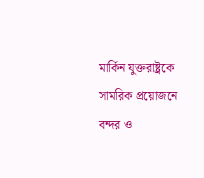মার্কিন যুক্তরাষ্ট্রকে সামরিক প্রয়োজনে বন্দর ও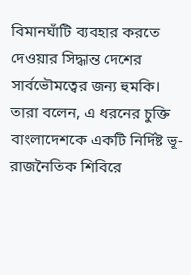বিমানঘাঁটি ব্যবহার করতে দেওয়ার সিদ্ধান্ত দেশের সার্বভৌমত্বের জন্য হুমকি। তারা বলেন, এ ধরনের চুক্তি বাংলাদেশকে একটি নির্দিষ্ট ভূ-রাজনৈতিক শিবিরে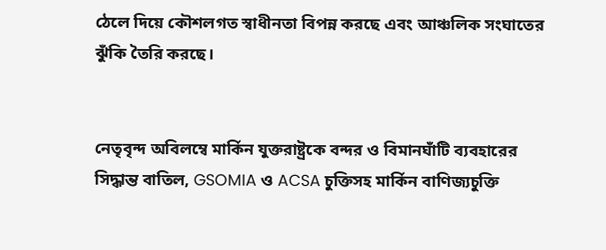ঠেলে দিয়ে কৌশলগত স্বাধীনতা বিপন্ন করছে এবং আঞ্চলিক সংঘাতের ঝুঁকি তৈরি করছে।


নেতৃবৃন্দ অবিলম্বে মার্কিন যুক্তরাষ্ট্রকে বন্দর ও বিমানঘাঁটি ব্যবহারের সিদ্ধান্ত বাতিল, GSOMIA ও ACSA চুক্তিসহ মার্কিন বাণিজ্যচুক্তি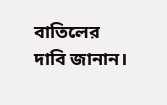বাতিলের দাবি জানান।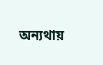অন্যথায়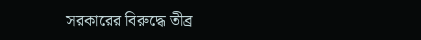সরকারের বিরুদ্ধে তীব্র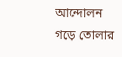আন্দোলন গড়ে তোলার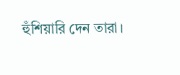হুঁশিয়ারি দেন তারা।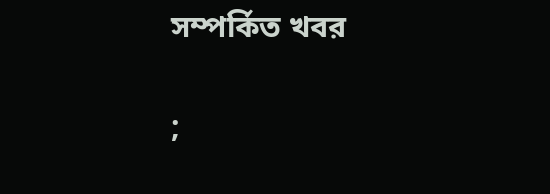সম্পর্কিত খবর

;